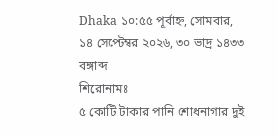Dhaka ১০:৫৫ পূর্বাহ্ন, সোমবার, ১৪ সেপ্টেম্বর ২০২৬, ৩০ ভাদ্র ১৪৩৩ বঙ্গাব্দ
শিরোনামঃ
৫ কোটি টাকার পানি শোধনাগার দুই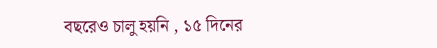বছরেও চালু হয়নি , ১৫ দিনের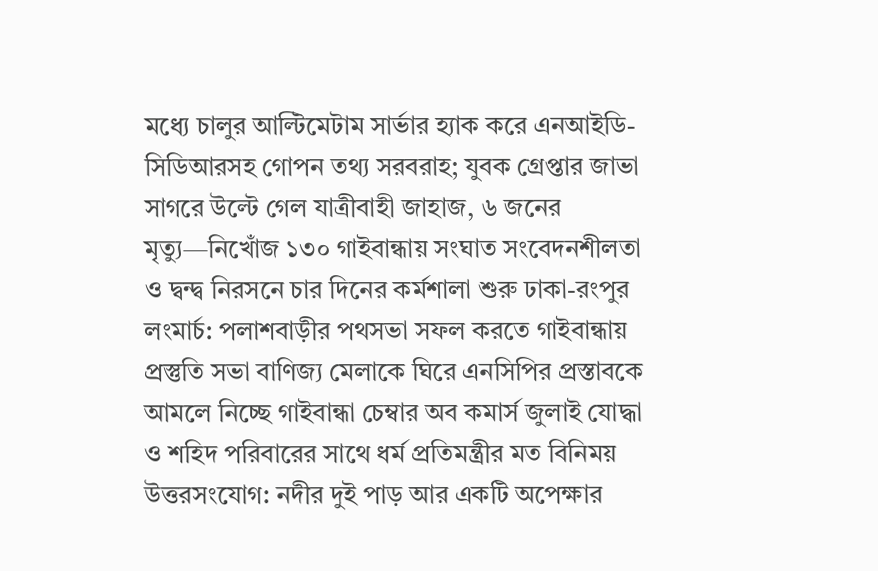মধ্যে চালুর আল্টিমেটাম সার্ভার হ্যাক করে এনআইডি-সিডিআরসহ গোপন তথ্য সরবরাহ; যুবক গ্রেপ্তার জাভা সাগরে উল্টে গেল যাত্রীবাহী জাহাজ, ৬ জনের মৃত্যু—নিখোঁজ ১৩০ গাইবান্ধায় সংঘাত সংবেদনশীলতা ও দ্বন্দ্ব নিরসনে চার দিনের কর্মশালা শুরু ঢাকা-রংপুর লংমার্চ: পলাশবাড়ীর পথসভা সফল করতে গাইবান্ধায় প্রস্তুতি সভা বাণিজ্য মেলাকে ঘিরে এনসিপির প্রস্তাবকে আমলে নিচ্ছে গাইবান্ধা চেম্বার অব কমার্স জুলাই যোদ্ধা ও শহিদ পরিবারের সাথে ধর্ম প্রতিমন্ত্রীর মত বিনিময় উত্তরসংযোগ: নদীর দুই পাড় আর একটি অপেক্ষার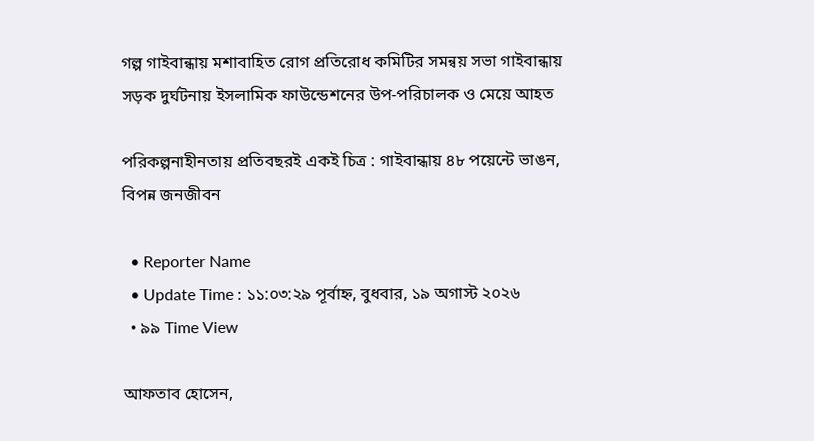গল্প গাইবান্ধায় মশাবাহিত রোগ প্রতিরোধ কমিটির সমন্বয় সভা গাইবান্ধায় সড়ক দুর্ঘটনায় ইসলামিক ফাউন্ডেশনের উপ-পরিচালক ও মেয়ে আহত

পরিকল্পনাহীনতায় প্রতিবছরই একই চিত্র : গাইবান্ধায় ৪৮ পয়েন্টে ভাঙন, বিপন্ন জনজীবন

  • Reporter Name
  • Update Time : ১১:০৩:২৯ পূর্বাহ্ন, বুধবার, ১৯ অগাস্ট ২০২৬
  • ৯৯ Time View

আফতাব হোসেন,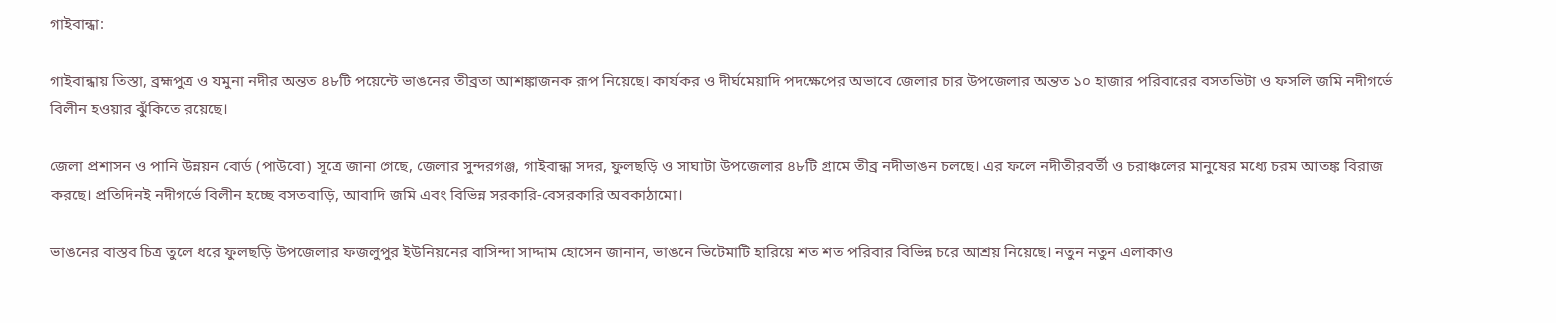গাইবান্ধা:

গাইবান্ধায় তিস্তা, ব্রহ্মপুত্র ও যমুনা নদীর অন্তত ৪৮টি পয়েন্টে ভাঙনের তীব্রতা আশঙ্কাজনক রূপ নিয়েছে। কার্যকর ও দীর্ঘমেয়াদি পদক্ষেপের অভাবে জেলার চার উপজেলার অন্তত ১০ হাজার পরিবারের বসতভিটা ও ফসলি জমি নদীগর্ভে বিলীন হওয়ার ঝুঁকিতে রয়েছে।

জেলা প্রশাসন ও পানি উন্নয়ন বোর্ড (পাউবো) সূত্রে জানা গেছে, জেলার সুন্দরগঞ্জ, গাইবান্ধা সদর, ফুলছড়ি ও সাঘাটা উপজেলার ৪৮টি গ্রামে তীব্র নদীভাঙন চলছে। এর ফলে নদীতীরবর্তী ও চরাঞ্চলের মানুষের মধ্যে চরম আতঙ্ক বিরাজ করছে। প্রতিদিনই নদীগর্ভে বিলীন হচ্ছে বসতবাড়ি, আবাদি জমি এবং বিভিন্ন সরকারি-বেসরকারি অবকাঠামো।

ভাঙনের বাস্তব চিত্র তুলে ধরে ফুলছড়ি উপজেলার ফজলুপুর ইউনিয়নের বাসিন্দা সাদ্দাম হোসেন জানান, ভাঙনে ভিটেমাটি হারিয়ে শত শত পরিবার বিভিন্ন চরে আশ্রয় নিয়েছে। নতুন নতুন এলাকাও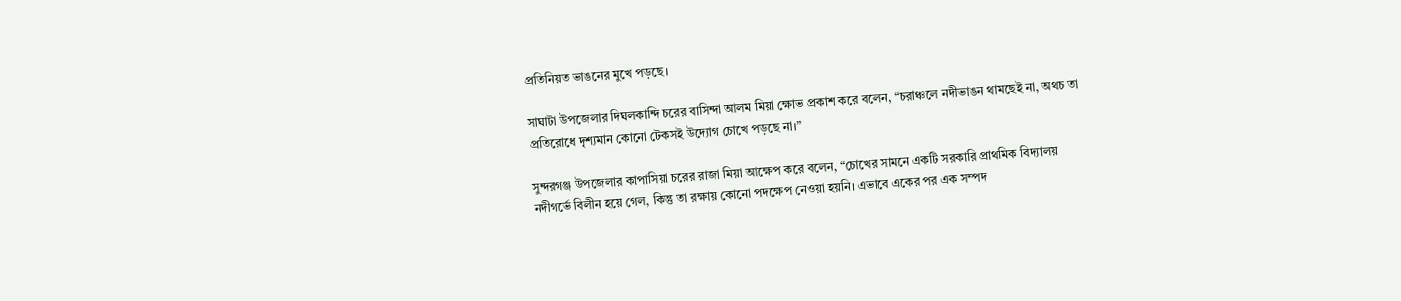প্রতিনিয়ত ভাঙনের মুখে পড়ছে।

সাঘাটা উপজেলার দিঘলকান্দি চরের বাসিন্দা আলম মিয়া ক্ষোভ প্রকাশ করে বলেন, “চরাঞ্চলে নদীভাঙন থামছেই না, অথচ তা প্রতিরোধে দৃশ্যমান কোনো টেকসই উদ্যোগ চোখে পড়ছে না।”

সুন্দরগঞ্জ উপজেলার কাপাসিয়া চরের রাজা মিয়া আক্ষেপ করে বলেন, “চোখের সামনে একটি সরকারি প্রাথমিক বিদ্যালয় নদীগর্ভে বিলীন হয়ে গেল, কিন্তু তা রক্ষায় কোনো পদক্ষেপ নেওয়া হয়নি। এভাবে একের পর এক সম্পদ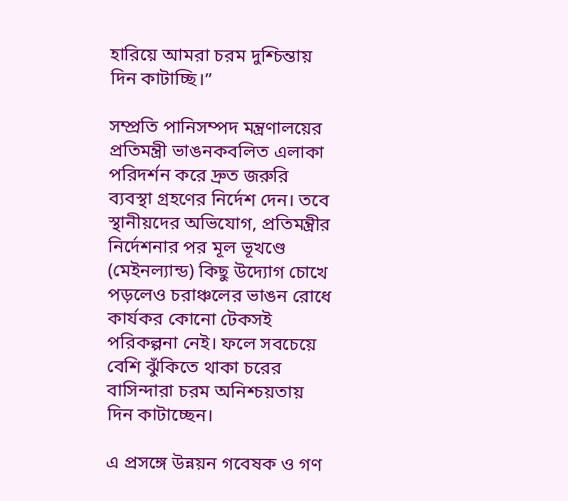হারিয়ে আমরা চরম দুশ্চিন্তায় দিন কাটাচ্ছি।”

সম্প্রতি পানিসম্পদ মন্ত্রণালয়ের প্রতিমন্ত্রী ভাঙনকবলিত এলাকা পরিদর্শন করে দ্রুত জরুরি ব্যবস্থা গ্রহণের নির্দেশ দেন। তবে স্থানীয়দের অভিযোগ, প্রতিমন্ত্রীর নির্দেশনার পর মূল ভূখণ্ডে (মেইনল্যান্ড) কিছু উদ্যোগ চোখে পড়লেও চরাঞ্চলের ভাঙন রোধে কার্যকর কোনো টেকসই পরিকল্পনা নেই। ফলে সবচেয়ে বেশি ঝুঁকিতে থাকা চরের বাসিন্দারা চরম অনিশ্চয়তায় দিন কাটাচ্ছেন।

এ প্রসঙ্গে উন্নয়ন গবেষক ও গণ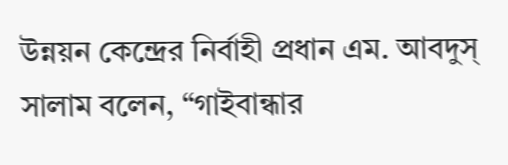উন্নয়ন কেন্দ্রের নির্বাহী প্রধান এম. আবদুস্ সালাম বলেন, “গাইবান্ধার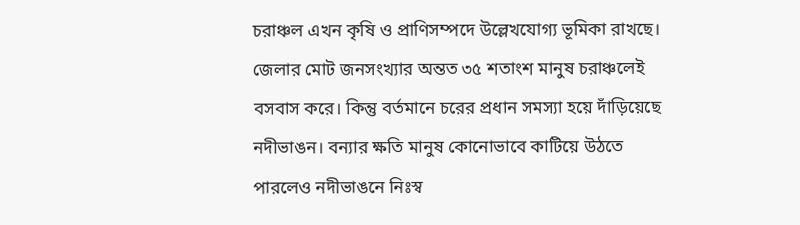চরাঞ্চল এখন কৃষি ও প্রাণিসম্পদে উল্লেখযোগ্য ভূমিকা রাখছে। জেলার মোট জনসংখ্যার অন্তত ৩৫ শতাংশ মানুষ চরাঞ্চলেই বসবাস করে। কিন্তু বর্তমানে চরের প্রধান সমস্যা হয়ে দাঁড়িয়েছে নদীভাঙন। বন্যার ক্ষতি মানুষ কোনোভাবে কাটিয়ে উঠতে পারলেও নদীভাঙনে নিঃস্ব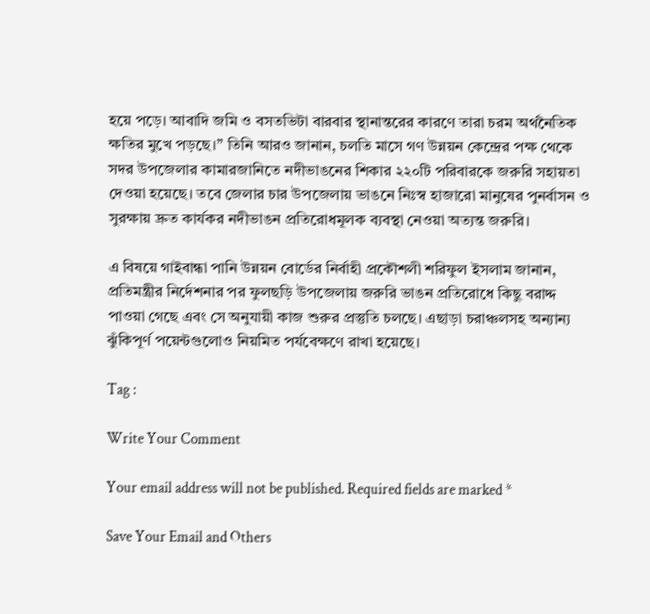হয়ে পড়ে। আবাদি জমি ও বসতভিটা বারবার স্থানান্তরের কারণে তারা চরম অর্থনৈতিক ক্ষতির মুখে পড়ছে।” তিনি আরও জানান, চলতি মাসে গণ উন্নয়ন কেন্দ্রের পক্ষ থেকে সদর উপজেলার কামারজানিতে নদীভাঙনের শিকার ২২০টি পরিবারকে জরুরি সহায়তা দেওয়া হয়েছে। তবে জেলার চার উপজেলায় ভাঙনে নিঃস্ব হাজারো মানুষের পুনর্বাসন ও সুরক্ষায় দ্রুত কার্যকর নদীভাঙন প্রতিরোধমূলক ব্যবস্থা নেওয়া অত্যন্ত জরুরি।

এ বিষয়ে গাইবান্ধা পানি উন্নয়ন বোর্ডের নির্বাহী প্রকৌশলী শরিফুল ইসলাম জানান, প্রতিমন্ত্রীর নির্দেশনার পর ফুলছড়ি উপজেলায় জরুরি ভাঙন প্রতিরোধে কিছু বরাদ্দ পাওয়া গেছে এবং সে অনুযায়ী কাজ শুরুর প্রস্তুতি চলছে। এছাড়া চরাঞ্চলসহ অন্যান্য ঝুঁকিপূর্ণ পয়েন্টগুলোও নিয়মিত পর্যবেক্ষণে রাখা হয়েছে।

Tag :

Write Your Comment

Your email address will not be published. Required fields are marked *

Save Your Email and Others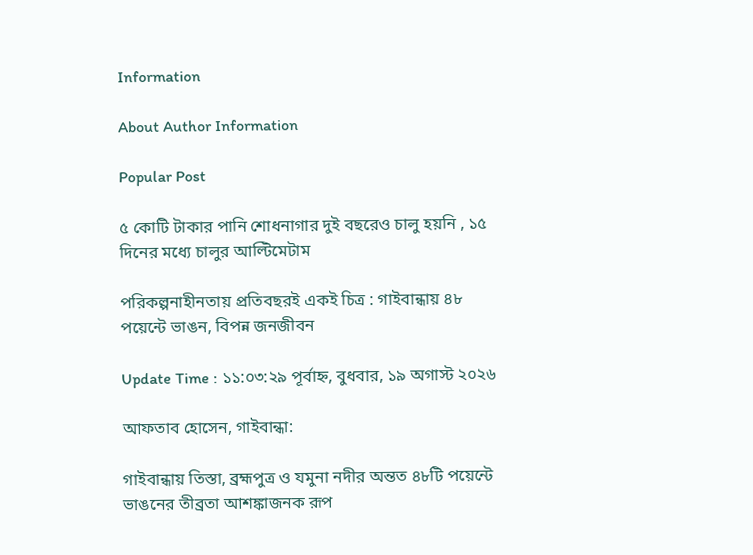Information

About Author Information

Popular Post

৫ কোটি টাকার পানি শোধনাগার দুই বছরেও চালু হয়নি , ১৫ দিনের মধ্যে চালুর আল্টিমেটাম

পরিকল্পনাহীনতায় প্রতিবছরই একই চিত্র : গাইবান্ধায় ৪৮ পয়েন্টে ভাঙন, বিপন্ন জনজীবন

Update Time : ১১:০৩:২৯ পূর্বাহ্ন, বুধবার, ১৯ অগাস্ট ২০২৬

আফতাব হোসেন, গাইবান্ধা:

গাইবান্ধায় তিস্তা, ব্রহ্মপুত্র ও যমুনা নদীর অন্তত ৪৮টি পয়েন্টে ভাঙনের তীব্রতা আশঙ্কাজনক রূপ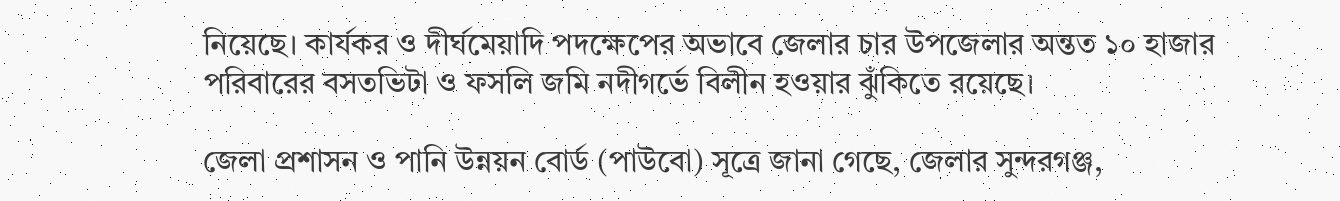নিয়েছে। কার্যকর ও দীর্ঘমেয়াদি পদক্ষেপের অভাবে জেলার চার উপজেলার অন্তত ১০ হাজার পরিবারের বসতভিটা ও ফসলি জমি নদীগর্ভে বিলীন হওয়ার ঝুঁকিতে রয়েছে।

জেলা প্রশাসন ও পানি উন্নয়ন বোর্ড (পাউবো) সূত্রে জানা গেছে, জেলার সুন্দরগঞ্জ,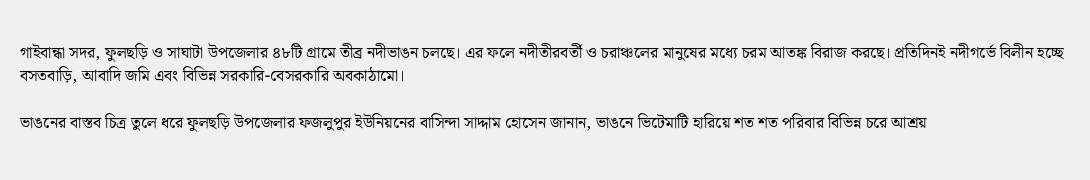গাইবান্ধা সদর, ফুলছড়ি ও সাঘাটা উপজেলার ৪৮টি গ্রামে তীব্র নদীভাঙন চলছে। এর ফলে নদীতীরবর্তী ও চরাঞ্চলের মানুষের মধ্যে চরম আতঙ্ক বিরাজ করছে। প্রতিদিনই নদীগর্ভে বিলীন হচ্ছে বসতবাড়ি, আবাদি জমি এবং বিভিন্ন সরকারি-বেসরকারি অবকাঠামো।

ভাঙনের বাস্তব চিত্র তুলে ধরে ফুলছড়ি উপজেলার ফজলুপুর ইউনিয়নের বাসিন্দা সাদ্দাম হোসেন জানান, ভাঙনে ভিটেমাটি হারিয়ে শত শত পরিবার বিভিন্ন চরে আশ্রয়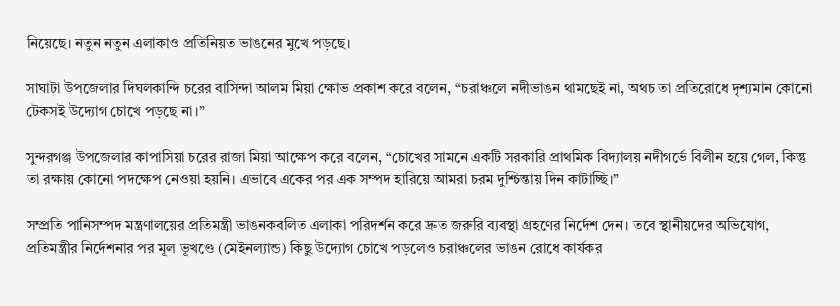নিয়েছে। নতুন নতুন এলাকাও প্রতিনিয়ত ভাঙনের মুখে পড়ছে।

সাঘাটা উপজেলার দিঘলকান্দি চরের বাসিন্দা আলম মিয়া ক্ষোভ প্রকাশ করে বলেন, “চরাঞ্চলে নদীভাঙন থামছেই না, অথচ তা প্রতিরোধে দৃশ্যমান কোনো টেকসই উদ্যোগ চোখে পড়ছে না।”

সুন্দরগঞ্জ উপজেলার কাপাসিয়া চরের রাজা মিয়া আক্ষেপ করে বলেন, “চোখের সামনে একটি সরকারি প্রাথমিক বিদ্যালয় নদীগর্ভে বিলীন হয়ে গেল, কিন্তু তা রক্ষায় কোনো পদক্ষেপ নেওয়া হয়নি। এভাবে একের পর এক সম্পদ হারিয়ে আমরা চরম দুশ্চিন্তায় দিন কাটাচ্ছি।”

সম্প্রতি পানিসম্পদ মন্ত্রণালয়ের প্রতিমন্ত্রী ভাঙনকবলিত এলাকা পরিদর্শন করে দ্রুত জরুরি ব্যবস্থা গ্রহণের নির্দেশ দেন। তবে স্থানীয়দের অভিযোগ, প্রতিমন্ত্রীর নির্দেশনার পর মূল ভূখণ্ডে (মেইনল্যান্ড) কিছু উদ্যোগ চোখে পড়লেও চরাঞ্চলের ভাঙন রোধে কার্যকর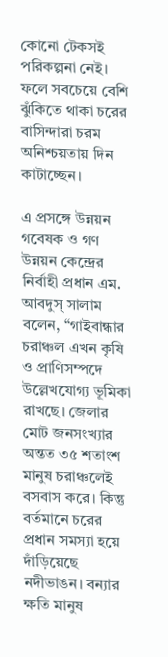কোনো টেকসই পরিকল্পনা নেই। ফলে সবচেয়ে বেশি ঝুঁকিতে থাকা চরের বাসিন্দারা চরম অনিশ্চয়তায় দিন কাটাচ্ছেন।

এ প্রসঙ্গে উন্নয়ন গবেষক ও গণ উন্নয়ন কেন্দ্রের নির্বাহী প্রধান এম. আবদুস্ সালাম বলেন, “গাইবান্ধার চরাঞ্চল এখন কৃষি ও প্রাণিসম্পদে উল্লেখযোগ্য ভূমিকা রাখছে। জেলার মোট জনসংখ্যার অন্তত ৩৫ শতাংশ মানুষ চরাঞ্চলেই বসবাস করে। কিন্তু বর্তমানে চরের প্রধান সমস্যা হয়ে দাঁড়িয়েছে নদীভাঙন। বন্যার ক্ষতি মানুষ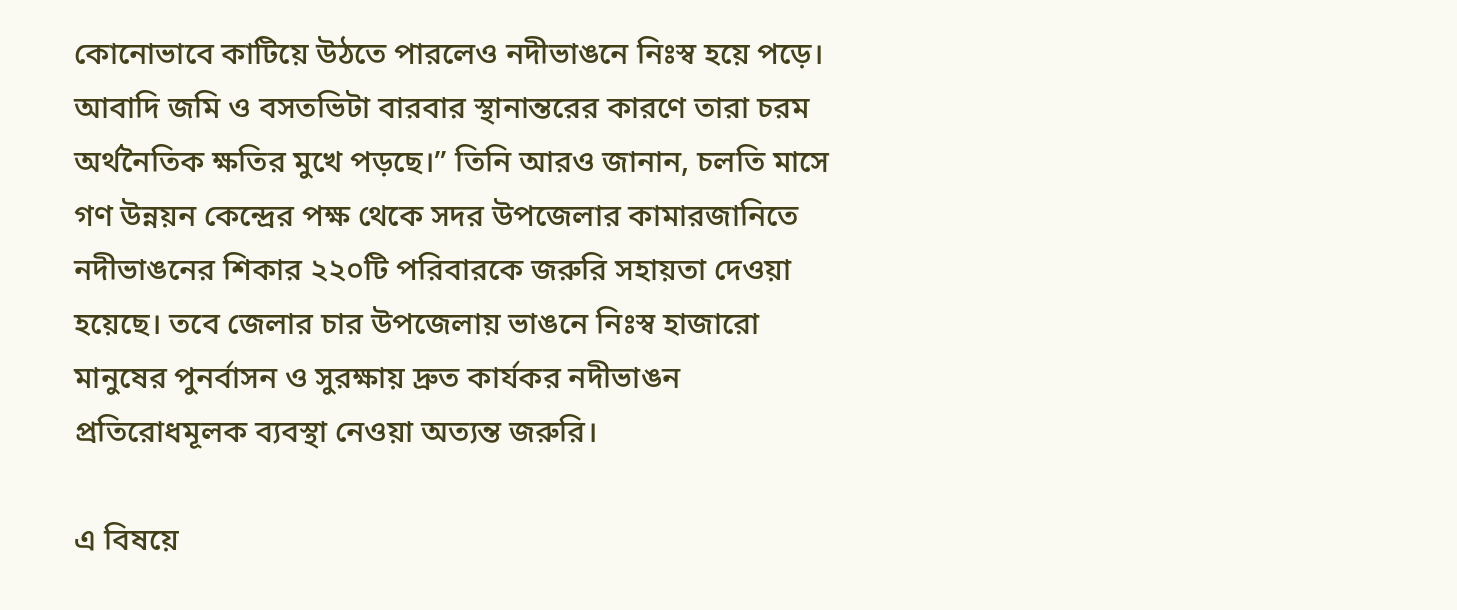কোনোভাবে কাটিয়ে উঠতে পারলেও নদীভাঙনে নিঃস্ব হয়ে পড়ে। আবাদি জমি ও বসতভিটা বারবার স্থানান্তরের কারণে তারা চরম অর্থনৈতিক ক্ষতির মুখে পড়ছে।” তিনি আরও জানান, চলতি মাসে গণ উন্নয়ন কেন্দ্রের পক্ষ থেকে সদর উপজেলার কামারজানিতে নদীভাঙনের শিকার ২২০টি পরিবারকে জরুরি সহায়তা দেওয়া হয়েছে। তবে জেলার চার উপজেলায় ভাঙনে নিঃস্ব হাজারো মানুষের পুনর্বাসন ও সুরক্ষায় দ্রুত কার্যকর নদীভাঙন প্রতিরোধমূলক ব্যবস্থা নেওয়া অত্যন্ত জরুরি।

এ বিষয়ে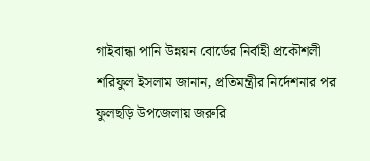গাইবান্ধা পানি উন্নয়ন বোর্ডের নির্বাহী প্রকৌশলী শরিফুল ইসলাম জানান, প্রতিমন্ত্রীর নির্দেশনার পর ফুলছড়ি উপজেলায় জরুরি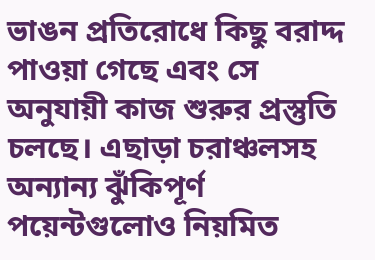ভাঙন প্রতিরোধে কিছু বরাদ্দ পাওয়া গেছে এবং সে অনুযায়ী কাজ শুরুর প্রস্তুতি চলছে। এছাড়া চরাঞ্চলসহ অন্যান্য ঝুঁকিপূর্ণ পয়েন্টগুলোও নিয়মিত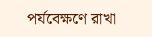পর্যবেক্ষণে রাখা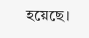হয়েছে।